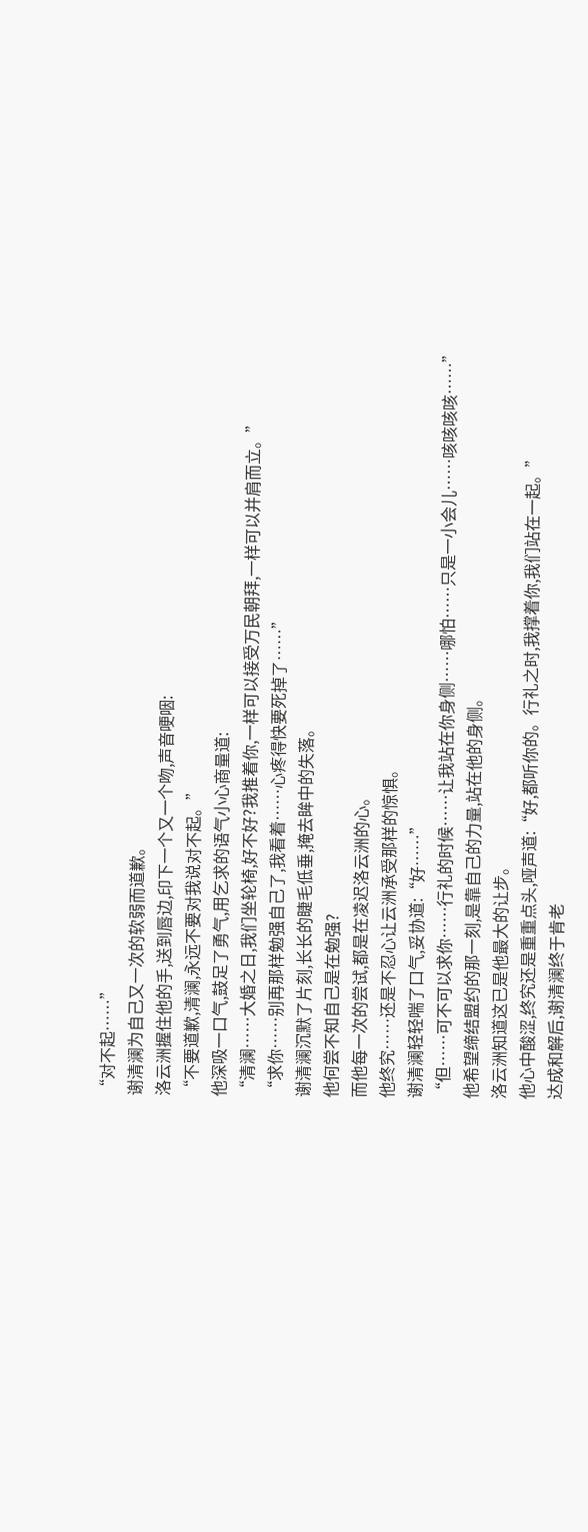“对不起……”
谢清澜为自己又一次的软弱而道歉。
洛云洲握住他的手,送到唇边,印下一个又一个吻,声音哽咽:
“不要道歉,清澜,永远不要对我说对不起。”
他深吸一口气,鼓足了勇气,用乞求的语气小心商量道:
“清澜……大婚之日,我们坐轮椅,好不好?我推着你,一样可以接受万民朝拜,一样可以并肩而立。”
“求你……别再那样勉强自己了,我看着……心疼得快要死掉了……”
谢清澜沉默了片刻,长长的睫毛低垂,掩去眸中的失落。
他何尝不知自己是在勉强?
而他每一次的尝试,都是在凌迟洛云洲的心。
他终究……还是不忍心让云洲承受那样的惊惧。
谢清澜轻轻喘了口气,妥协道:“好……”
“但……可不可以求你……行礼的时候……让我站在你身侧……哪怕……只是一小会儿……咳咳咳咳……”
他希望缔结盟约的那一刻,是靠自己的力量,站在他的身侧。
洛云洲知道这已是他最大的让步。
他心中酸涩,终究还是重重点头,哑声道:“好,都听你的。行礼之时,我撑着你,我们站在一起。”
达成和解后,谢清澜终于肯老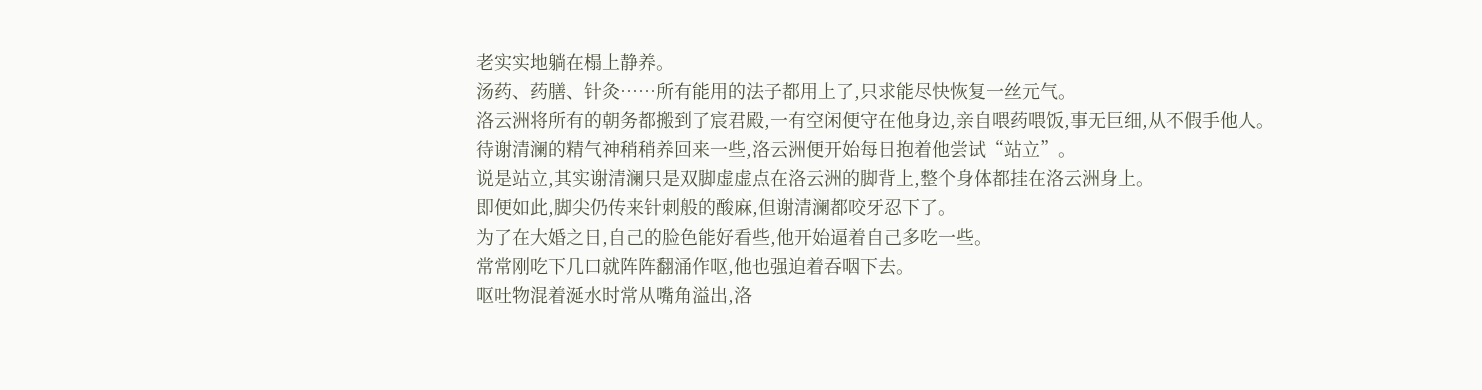老实实地躺在榻上静养。
汤药、药膳、针灸……所有能用的法子都用上了,只求能尽快恢复一丝元气。
洛云洲将所有的朝务都搬到了宸君殿,一有空闲便守在他身边,亲自喂药喂饭,事无巨细,从不假手他人。
待谢清澜的精气神稍稍养回来一些,洛云洲便开始每日抱着他尝试“站立”。
说是站立,其实谢清澜只是双脚虚虚点在洛云洲的脚背上,整个身体都挂在洛云洲身上。
即便如此,脚尖仍传来针刺般的酸麻,但谢清澜都咬牙忍下了。
为了在大婚之日,自己的脸色能好看些,他开始逼着自己多吃一些。
常常刚吃下几口就阵阵翻涌作呕,他也强迫着吞咽下去。
呕吐物混着涎水时常从嘴角溢出,洛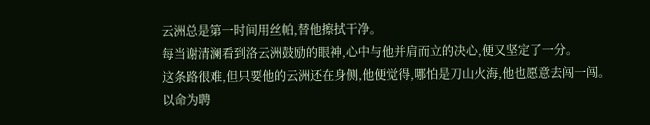云洲总是第一时间用丝帕,替他擦拭干净。
每当谢清澜看到洛云洲鼓励的眼神,心中与他并肩而立的决心,便又坚定了一分。
这条路很难,但只要他的云洲还在身侧,他便觉得,哪怕是刀山火海,他也愿意去闯一闯。
以命为聘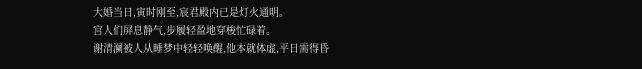大婚当日,寅时刚至,宸君殿内已是灯火通明。
宫人们屏息静气,步履轻盈地穿梭忙碌着。
谢清澜被人从睡梦中轻轻唤醒,他本就体虚,平日需得昏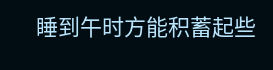睡到午时方能积蓄起些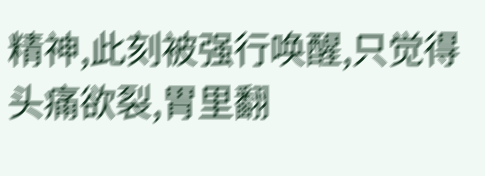精神,此刻被强行唤醒,只觉得头痛欲裂,胃里翻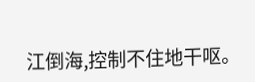江倒海,控制不住地干呕。